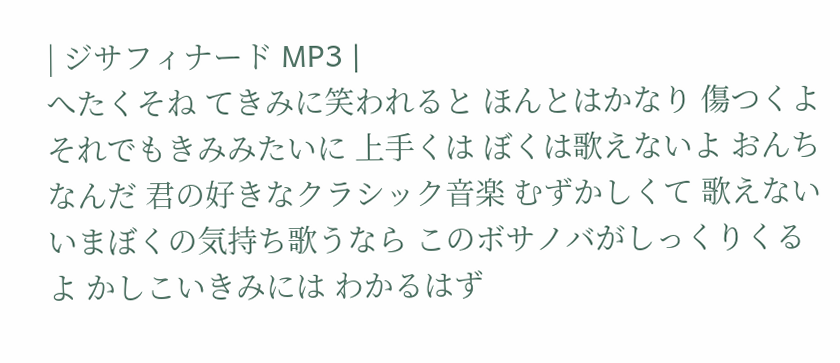| ジサフィナード MP3 |
へたくそね てきみに笑われると ほんとはかなり 傷つくよ それでもきみみたいに 上手くは ぼくは歌えないよ おんちなんだ 君の好きなクラシック音楽 むずかしくて 歌えない いまぼくの気持ち歌うなら このボサノバがしっくりくるよ かしこいきみには わかるはず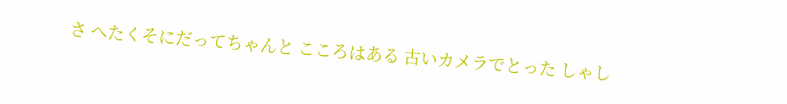さ へたくそにだってちゃんと こころはある 古いカメラでとった しゃし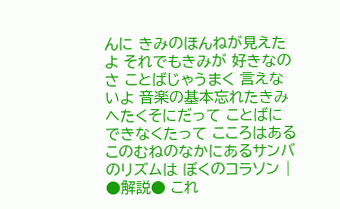んに きみのほんねが見えたよ それでもきみが 好きなのさ ことばじゃうまく 言えないよ 音楽の基本忘れたきみ へたくそにだって ことばにできなくたって こころはある このむねのなかにあるサンバのリズムは ぼくのコラソン |
●解説● これ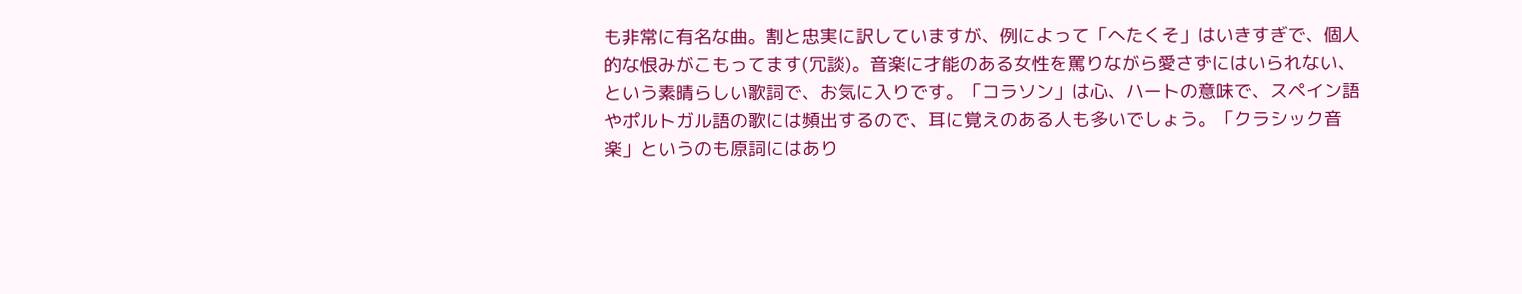も非常に有名な曲。割と忠実に訳していますが、例によって「へたくそ」はいきすぎで、個人的な恨みがこもってます(冗談)。音楽に才能のある女性を罵りながら愛さずにはいられない、という素晴らしい歌詞で、お気に入りです。「コラソン」は心、ハートの意味で、スペイン語やポルトガル語の歌には頻出するので、耳に覚えのある人も多いでしょう。「クラシック音楽」というのも原詞にはあり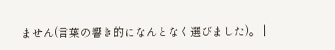ません(言葉の響き的になんとなく選びました)。 |